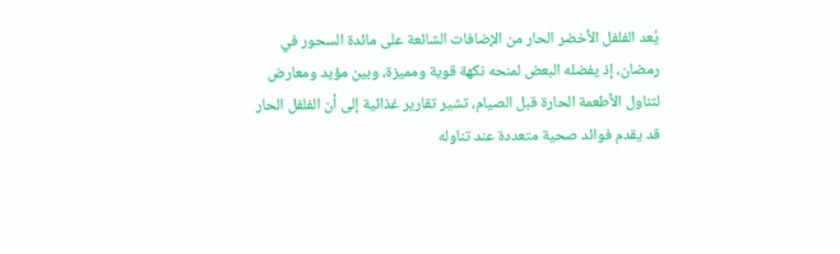يُعد الفلفل الأخضر الحار من الإضافات الشائعة على مائدة السحور في رمضان، إذ يفضله البعض لمنحه نكهة قوية ومميزة، وبين مؤيد ومعارض لتناول الأطعمة الحارة قبل الصيام، تشير تقارير غذائية إلى أن الفلفل الحار قد يقدم فوائد صحية متعددة عند تناوله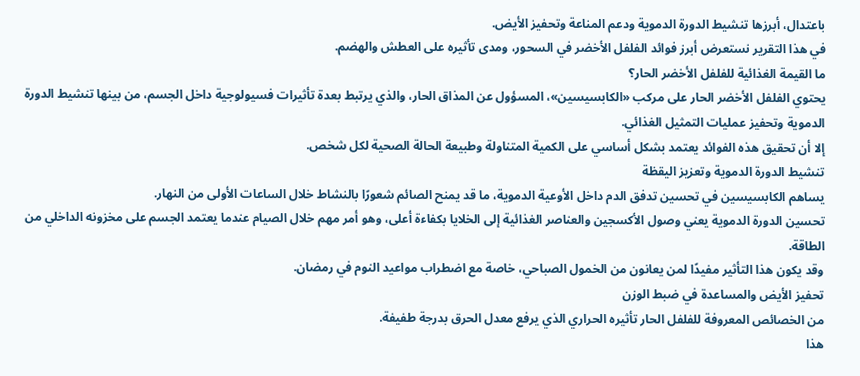باعتدال، أبرزها تنشيط الدورة الدموية ودعم المناعة وتحفيز الأيض.
في هذا التقرير نستعرض أبرز فوائد الفلفل الأخضر في السحور، ومدى تأثيره على العطش والهضم.
ما القيمة الغذائية للفلفل الأخضر الحار؟
يحتوي الفلفل الأخضر الحار على مركب «الكابسيسين»، المسؤول عن المذاق الحار، والذي يرتبط بعدة تأثيرات فسيولوجية داخل الجسم، من بينها تنشيط الدورة الدموية وتحفيز عمليات التمثيل الغذائي.
إلا أن تحقيق هذه الفوائد يعتمد بشكل أساسي على الكمية المتناولة وطبيعة الحالة الصحية لكل شخص.
تنشيط الدورة الدموية وتعزيز اليقظة
يساهم الكابسيسين في تحسين تدفق الدم داخل الأوعية الدموية، ما قد يمنح الصائم شعورًا بالنشاط خلال الساعات الأولى من النهار.
تحسين الدورة الدموية يعني وصول الأكسجين والعناصر الغذائية إلى الخلايا بكفاءة أعلى، وهو أمر مهم خلال الصيام عندما يعتمد الجسم على مخزونه الداخلي من الطاقة.
وقد يكون هذا التأثير مفيدًا لمن يعانون من الخمول الصباحي، خاصة مع اضطراب مواعيد النوم في رمضان.
تحفيز الأيض والمساعدة في ضبط الوزن
من الخصائص المعروفة للفلفل الحار تأثيره الحراري الذي يرفع معدل الحرق بدرجة طفيفة.
هذا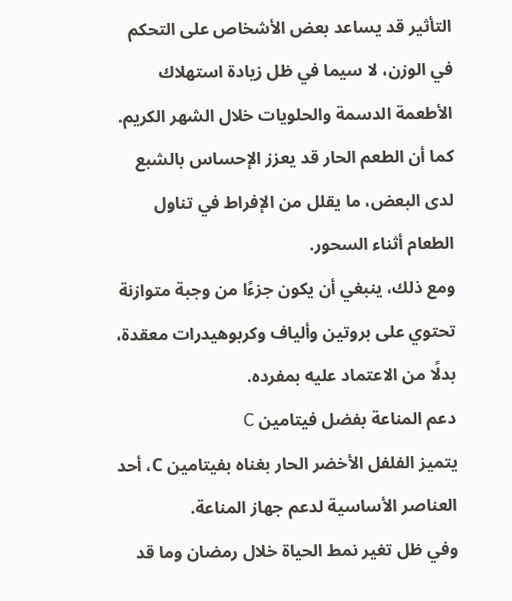التأثير قد يساعد بعض الأشخاص على التحكم في الوزن، لا سيما في ظل زيادة استهلاك الأطعمة الدسمة والحلويات خلال الشهر الكريم.
كما أن الطعم الحار قد يعزز الإحساس بالشبع لدى البعض، ما يقلل من الإفراط في تناول الطعام أثناء السحور.
ومع ذلك، ينبغي أن يكون جزءًا من وجبة متوازنة تحتوي على بروتين وألياف وكربوهيدرات معقدة، بدلًا من الاعتماد عليه بمفرده.
دعم المناعة بفضل فيتامين C
يتميز الفلفل الأخضر الحار بغناه بفيتامين C، أحد العناصر الأساسية لدعم جهاز المناعة.
وفي ظل تغير نمط الحياة خلال رمضان وما قد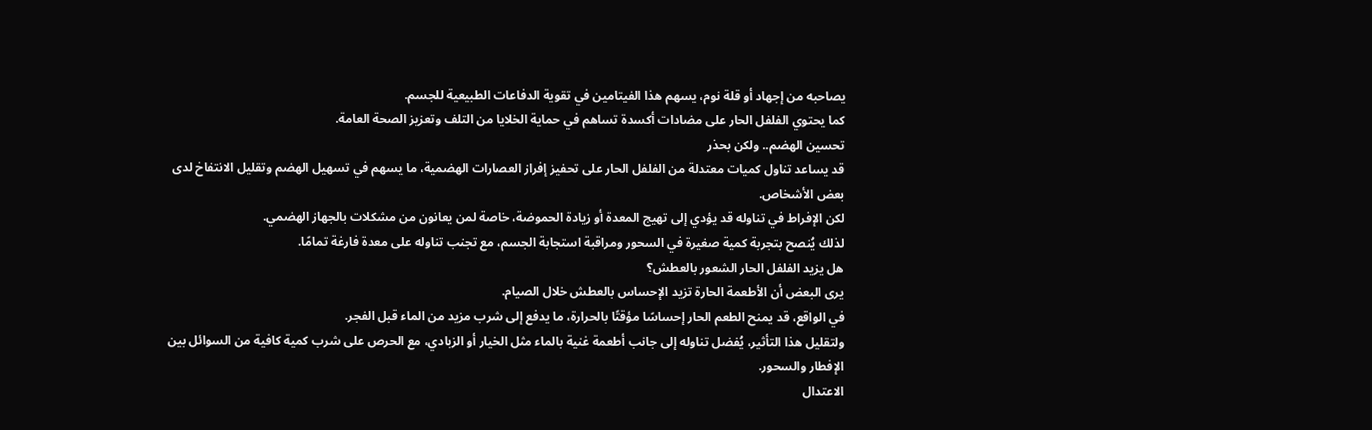يصاحبه من إجهاد أو قلة نوم، يسهم هذا الفيتامين في تقوية الدفاعات الطبيعية للجسم.
كما يحتوي الفلفل الحار على مضادات أكسدة تساهم في حماية الخلايا من التلف وتعزيز الصحة العامة.
تحسين الهضم.. ولكن بحذر
قد يساعد تناول كميات معتدلة من الفلفل الحار على تحفيز إفراز العصارات الهضمية، ما يسهم في تسهيل الهضم وتقليل الانتفاخ لدى بعض الأشخاص.
لكن الإفراط في تناوله قد يؤدي إلى تهيج المعدة أو زيادة الحموضة، خاصة لمن يعانون من مشكلات بالجهاز الهضمي.
لذلك يُنصح بتجربة كمية صغيرة في السحور ومراقبة استجابة الجسم، مع تجنب تناوله على معدة فارغة تمامًا.
هل يزيد الفلفل الحار الشعور بالعطش؟
يرى البعض أن الأطعمة الحارة تزيد الإحساس بالعطش خلال الصيام.
في الواقع، قد يمنح الطعم الحار إحساسًا مؤقتًا بالحرارة، ما يدفع إلى شرب مزيد من الماء قبل الفجر.
ولتقليل هذا التأثير، يُفضل تناوله إلى جانب أطعمة غنية بالماء مثل الخيار أو الزبادي، مع الحرص على شرب كمية كافية من السوائل بين الإفطار والسحور.
الاعتدال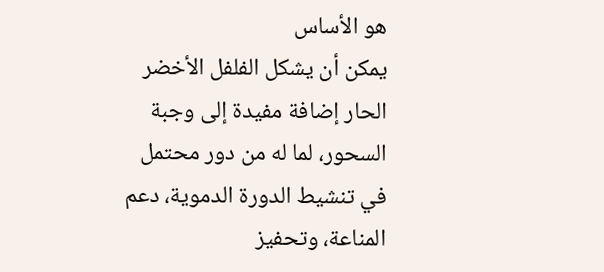هو الأساس
يمكن أن يشكل الفلفل الأخضر الحار إضافة مفيدة إلى وجبة السحور، لما له من دور محتمل في تنشيط الدورة الدموية، دعم المناعة، وتحفيز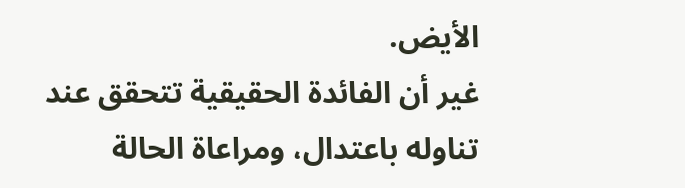الأيض.
غير أن الفائدة الحقيقية تتحقق عند تناوله باعتدال، ومراعاة الحالة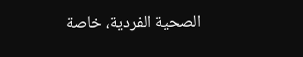الصحية الفردية، خاصة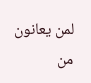لمن يعانون من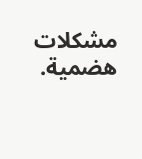مشكلات هضمية.